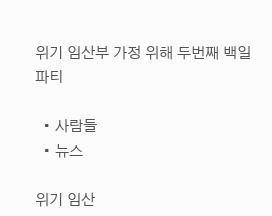위기 임산부 가정 위해 두번째 백일 파티

  • 사람들
  • 뉴스

위기 임산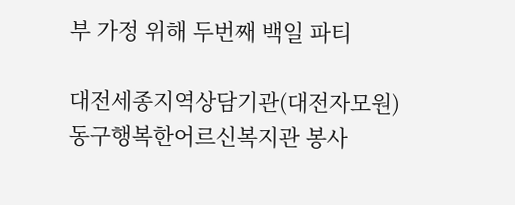부 가정 위해 두번째 백일 파티

대전세종지역상담기관(대전자모원)
동구행복한어르신복지관 봉사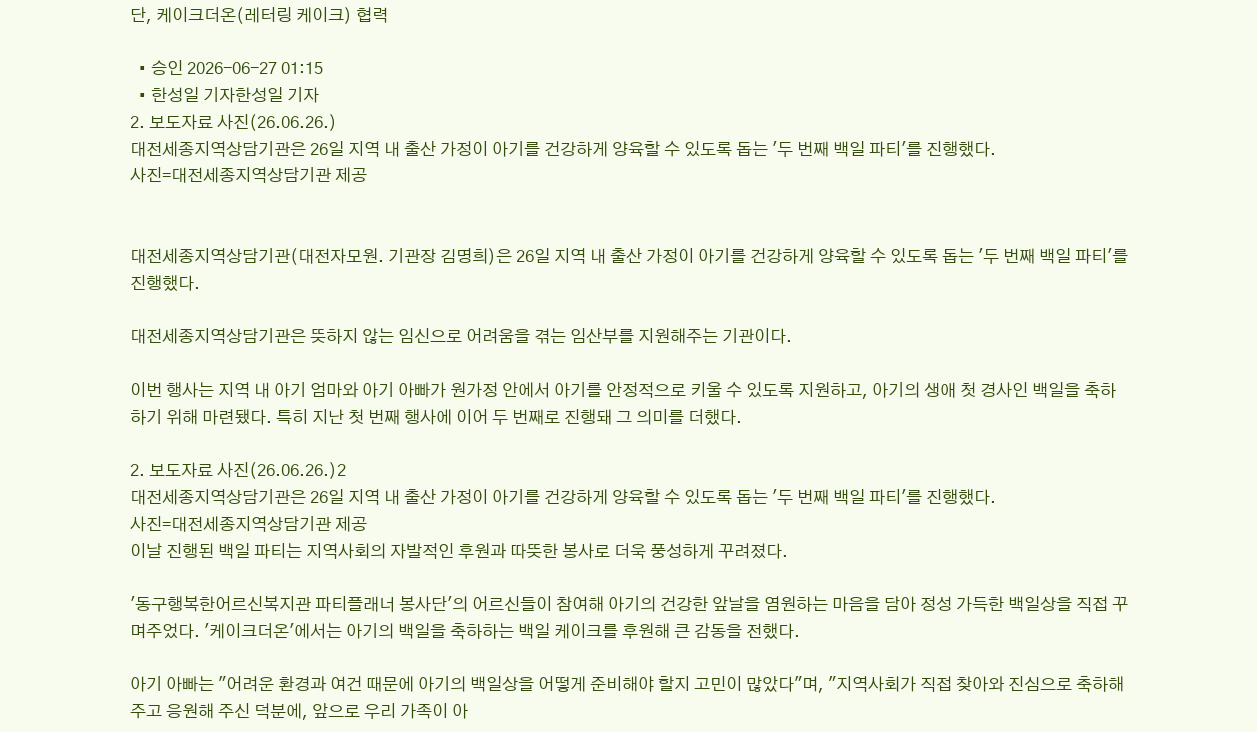단, 케이크더온(레터링 케이크) 협력

  • 승인 2026-06-27 01:15
  • 한성일 기자한성일 기자
2. 보도자료 사진(26.06.26.)
대전세종지역상담기관은 26일 지역 내 출산 가정이 아기를 건강하게 양육할 수 있도록 돕는 '두 번째 백일 파티'를 진행했다.
사진=대전세종지역상담기관 제공


대전세종지역상담기관(대전자모원. 기관장 김명희)은 26일 지역 내 출산 가정이 아기를 건강하게 양육할 수 있도록 돕는 '두 번째 백일 파티'를 진행했다.

대전세종지역상담기관은 뜻하지 않는 임신으로 어려움을 겪는 임산부를 지원해주는 기관이다.

이번 행사는 지역 내 아기 엄마와 아기 아빠가 원가정 안에서 아기를 안정적으로 키울 수 있도록 지원하고, 아기의 생애 첫 경사인 백일을 축하하기 위해 마련됐다. 특히 지난 첫 번째 행사에 이어 두 번째로 진행돼 그 의미를 더했다.

2. 보도자료 사진(26.06.26.)2
대전세종지역상담기관은 26일 지역 내 출산 가정이 아기를 건강하게 양육할 수 있도록 돕는 '두 번째 백일 파티'를 진행했다.
사진=대전세종지역상담기관 제공
이날 진행된 백일 파티는 지역사회의 자발적인 후원과 따뜻한 봉사로 더욱 풍성하게 꾸려졌다.

'동구행복한어르신복지관 파티플래너 봉사단'의 어르신들이 참여해 아기의 건강한 앞날을 염원하는 마음을 담아 정성 가득한 백일상을 직접 꾸며주었다. '케이크더온'에서는 아기의 백일을 축하하는 백일 케이크를 후원해 큰 감동을 전했다.

아기 아빠는 "어려운 환경과 여건 때문에 아기의 백일상을 어떻게 준비해야 할지 고민이 많았다"며, "지역사회가 직접 찾아와 진심으로 축하해 주고 응원해 주신 덕분에, 앞으로 우리 가족이 아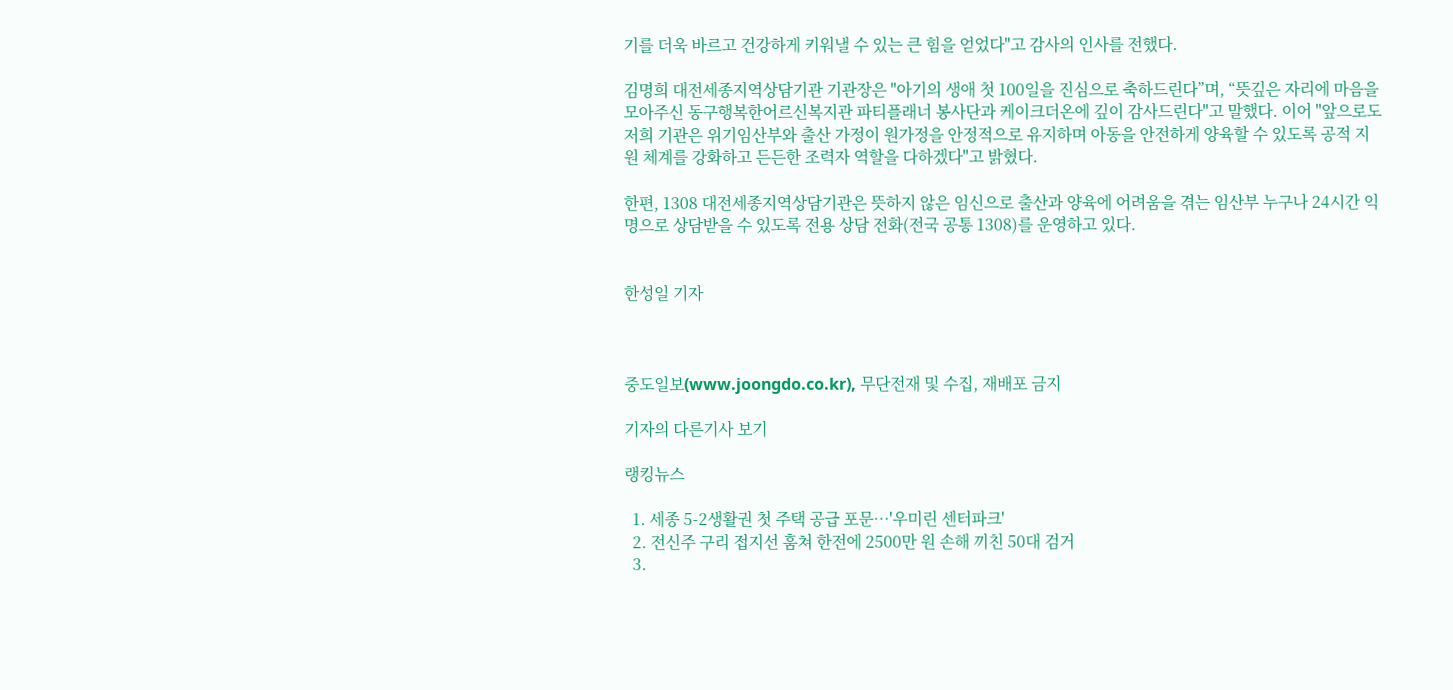기를 더욱 바르고 건강하게 키워낼 수 있는 큰 힘을 얻었다"고 감사의 인사를 전했다.

김명희 대전세종지역상담기관 기관장은 "아기의 생애 첫 100일을 진심으로 축하드린다”며, “뜻깊은 자리에 마음을 모아주신 동구행복한어르신복지관 파티플래너 봉사단과 케이크더온에 깊이 감사드린다"고 말했다. 이어 "앞으로도 저희 기관은 위기임산부와 출산 가정이 원가정을 안정적으로 유지하며 아동을 안전하게 양육할 수 있도록 공적 지원 체계를 강화하고 든든한 조력자 역할을 다하겠다"고 밝혔다.

한편, 1308 대전세종지역상담기관은 뜻하지 않은 임신으로 출산과 양육에 어려움을 겪는 임산부 누구나 24시간 익명으로 상담받을 수 있도록 전용 상담 전화(전국 공통 1308)를 운영하고 있다.


한성일 기자



중도일보(www.joongdo.co.kr), 무단전재 및 수집, 재배포 금지

기자의 다른기사 보기

랭킹뉴스

  1. 세종 5-2생활권 첫 주택 공급 포문…'우미린 센터파크'
  2. 전신주 구리 접지선 훔쳐 한전에 2500만 원 손해 끼친 50대 검거
  3.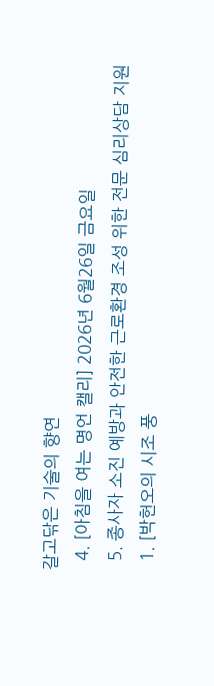갈고닦은 기술의 향연
  4. [아침을 여는 명언 캘리] 2026년 6월26일 금요일
  5. 종사자 소진 예방과 안전한 근로환경 조성 위한 전문 심리상담 지원
  1. [박헌오의 시조 풍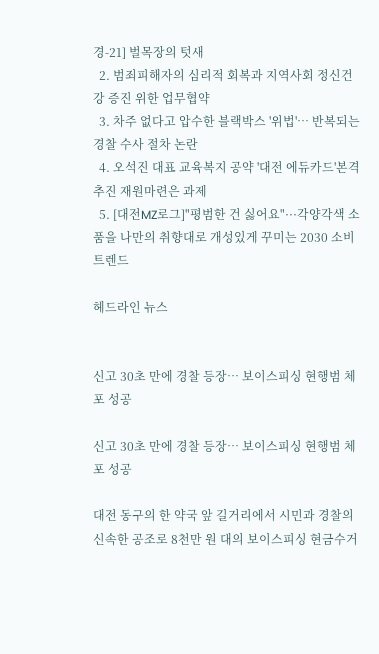경-21] 벌목장의 텃새
  2. 범죄피해자의 심리적 회복과 지역사회 정신건강 증진 위한 업무협약
  3. 차주 없다고 압수한 블랙박스 '위법'… 반복되는 경찰 수사 절차 논란
  4. 오석진 대표 교육복지 공약 '대전 에듀카드'본격 추진 재원마련은 과제
  5. [대전MZ로그]"평범한 건 싫어요"···각양각색 소품을 나만의 취향대로 개성있게 꾸미는 2030 소비 트렌드

헤드라인 뉴스


신고 30초 만에 경찰 등장… 보이스피싱 현행범 체포 성공

신고 30초 만에 경찰 등장… 보이스피싱 현행범 체포 성공

대전 동구의 한 약국 앞 길거리에서 시민과 경찰의 신속한 공조로 8천만 원 대의 보이스피싱 현금수거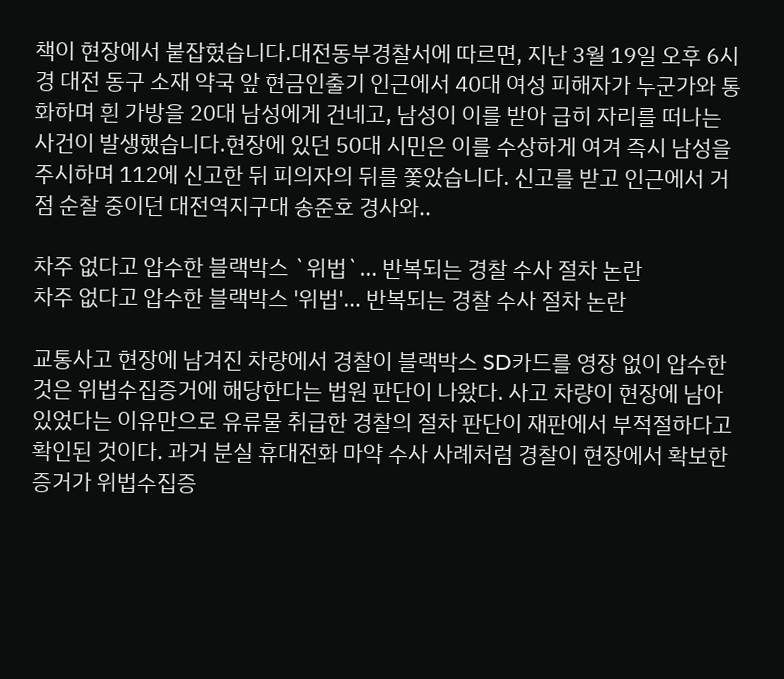책이 현장에서 붙잡혔습니다.대전동부경찰서에 따르면, 지난 3월 19일 오후 6시경 대전 동구 소재 약국 앞 현금인출기 인근에서 40대 여성 피해자가 누군가와 통화하며 흰 가방을 20대 남성에게 건네고, 남성이 이를 받아 급히 자리를 떠나는 사건이 발생했습니다.현장에 있던 50대 시민은 이를 수상하게 여겨 즉시 남성을 주시하며 112에 신고한 뒤 피의자의 뒤를 쫓았습니다. 신고를 받고 인근에서 거점 순찰 중이던 대전역지구대 송준호 경사와..

차주 없다고 압수한 블랙박스 `위법`… 반복되는 경찰 수사 절차 논란
차주 없다고 압수한 블랙박스 '위법'… 반복되는 경찰 수사 절차 논란

교통사고 현장에 남겨진 차량에서 경찰이 블랙박스 SD카드를 영장 없이 압수한 것은 위법수집증거에 해당한다는 법원 판단이 나왔다. 사고 차량이 현장에 남아 있었다는 이유만으로 유류물 취급한 경찰의 절차 판단이 재판에서 부적절하다고 확인된 것이다. 과거 분실 휴대전화 마약 수사 사례처럼 경찰이 현장에서 확보한 증거가 위법수집증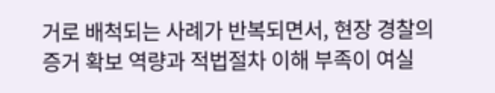거로 배척되는 사례가 반복되면서, 현장 경찰의 증거 확보 역량과 적법절차 이해 부족이 여실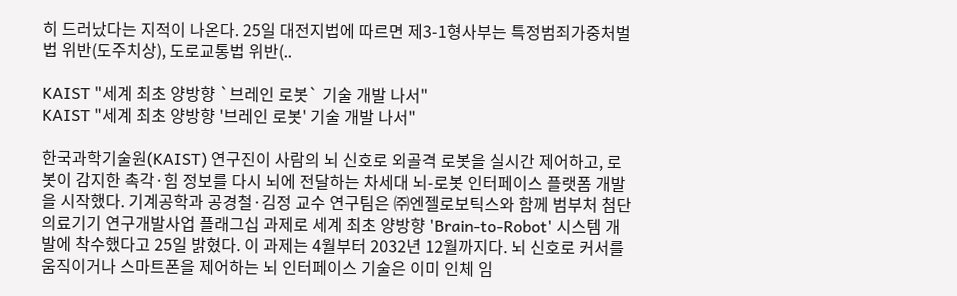히 드러났다는 지적이 나온다. 25일 대전지법에 따르면 제3-1형사부는 특정범죄가중처벌법 위반(도주치상), 도로교통법 위반(..

KAIST "세계 최초 양방향 `브레인 로봇` 기술 개발 나서"
KAIST "세계 최초 양방향 '브레인 로봇' 기술 개발 나서"

한국과학기술원(KAIST) 연구진이 사람의 뇌 신호로 외골격 로봇을 실시간 제어하고, 로봇이 감지한 촉각·힘 정보를 다시 뇌에 전달하는 차세대 뇌-로봇 인터페이스 플랫폼 개발을 시작했다. 기계공학과 공경철·김정 교수 연구팀은 ㈜엔젤로보틱스와 함께 범부처 첨단 의료기기 연구개발사업 플래그십 과제로 세계 최초 양방향 'Brain-to-Robot' 시스템 개발에 착수했다고 25일 밝혔다. 이 과제는 4월부터 2032년 12월까지다. 뇌 신호로 커서를 움직이거나 스마트폰을 제어하는 뇌 인터페이스 기술은 이미 인체 임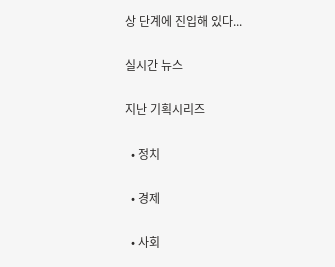상 단계에 진입해 있다...

실시간 뉴스

지난 기획시리즈

  • 정치

  • 경제

  • 사회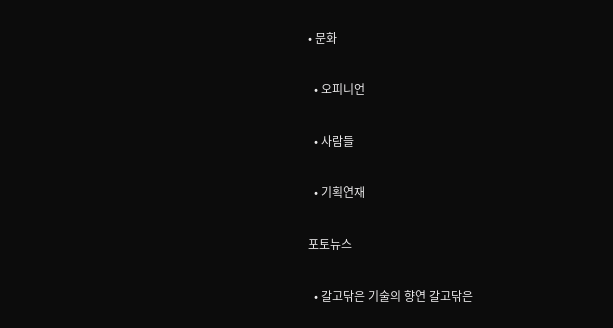• 문화

  • 오피니언

  • 사람들

  • 기획연재

포토뉴스

  • 갈고닦은 기술의 향연 갈고닦은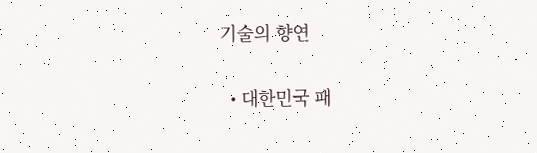기술의 향연

  • 대한민국 패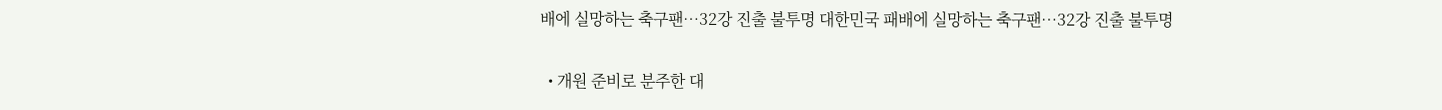배에 실망하는 축구팬…32강 진출 불투명 대한민국 패배에 실망하는 축구팬…32강 진출 불투명

  • 개원 준비로 분주한 대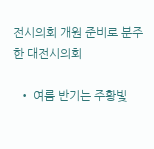전시의회 개원 준비로 분주한 대전시의회

  • 여름 반기는 주황빛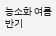능소화 여름 반기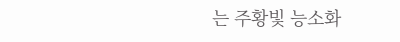는 주황빛 능소화